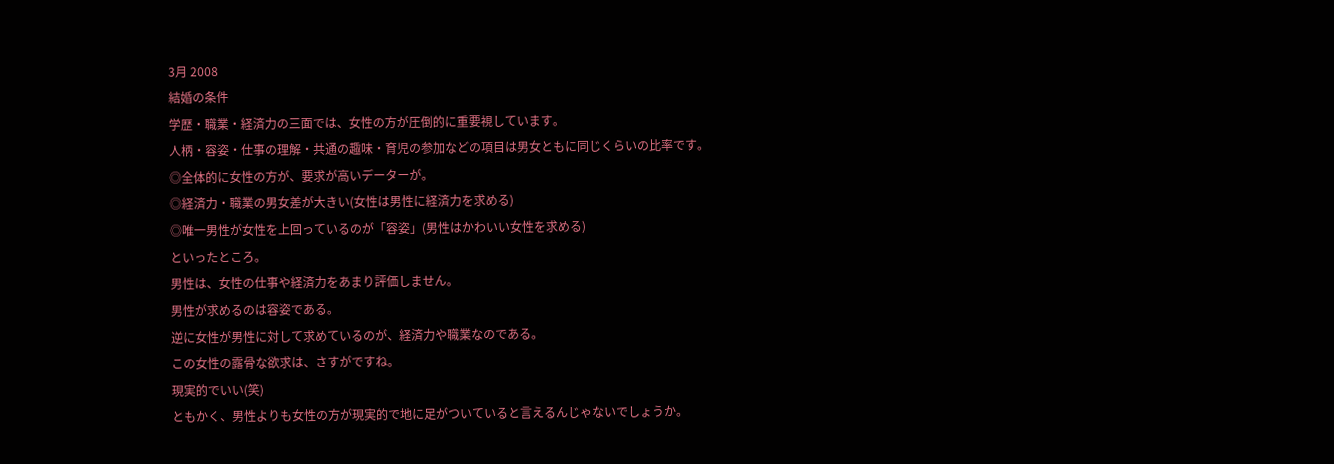3月 2008
結婚の条件
学歴・職業・経済力の三面では、女性の方が圧倒的に重要視しています。
人柄・容姿・仕事の理解・共通の趣味・育児の参加などの項目は男女ともに同じくらいの比率です。
◎全体的に女性の方が、要求が高いデーターが。
◎経済力・職業の男女差が大きい(女性は男性に経済力を求める)
◎唯一男性が女性を上回っているのが「容姿」(男性はかわいい女性を求める)
といったところ。
男性は、女性の仕事や経済力をあまり評価しません。
男性が求めるのは容姿である。
逆に女性が男性に対して求めているのが、経済力や職業なのである。
この女性の露骨な欲求は、さすがですね。
現実的でいい(笑)
ともかく、男性よりも女性の方が現実的で地に足がついていると言えるんじゃないでしょうか。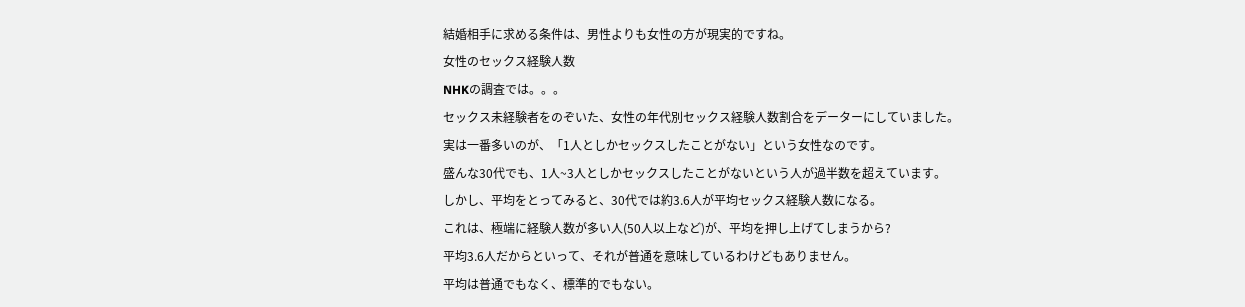結婚相手に求める条件は、男性よりも女性の方が現実的ですね。
女性のセックス経験人数
NHKの調査では。。。
セックス未経験者をのぞいた、女性の年代別セックス経験人数割合をデーターにしていました。
実は一番多いのが、「1人としかセックスしたことがない」という女性なのです。
盛んな30代でも、1人~3人としかセックスしたことがないという人が過半数を超えています。
しかし、平均をとってみると、30代では約3.6人が平均セックス経験人数になる。
これは、極端に経験人数が多い人(50人以上など)が、平均を押し上げてしまうから?
平均3.6人だからといって、それが普通を意味しているわけどもありません。
平均は普通でもなく、標準的でもない。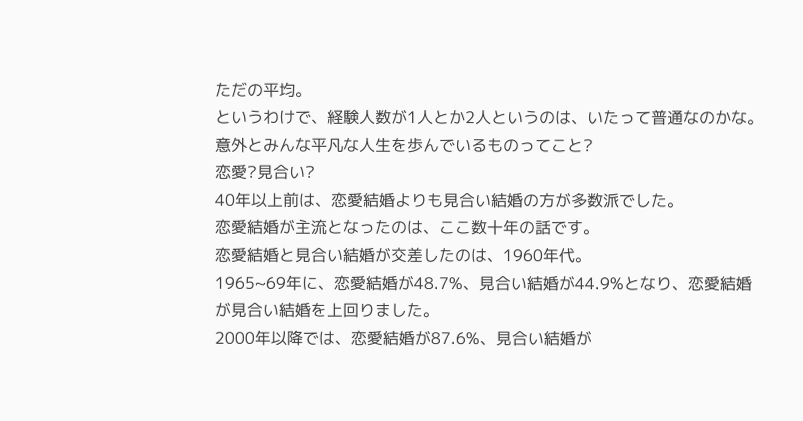ただの平均。
というわけで、経験人数が1人とか2人というのは、いたって普通なのかな。
意外とみんな平凡な人生を歩んでいるものってこと?
恋愛?見合い?
40年以上前は、恋愛結婚よりも見合い結婚の方が多数派でした。
恋愛結婚が主流となったのは、ここ数十年の話です。
恋愛結婚と見合い結婚が交差したのは、1960年代。
1965~69年に、恋愛結婚が48.7%、見合い結婚が44.9%となり、恋愛結婚が見合い結婚を上回りました。
2000年以降では、恋愛結婚が87.6%、見合い結婚が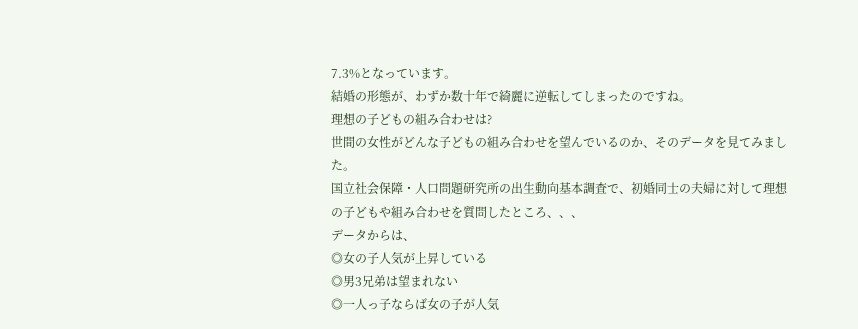7.3%となっています。
結婚の形態が、わずか数十年で綺麗に逆転してしまったのですね。
理想の子どもの組み合わせは?
世間の女性がどんな子どもの組み合わせを望んでいるのか、そのデータを見てみました。
国立社会保障・人口問題研究所の出生動向基本調査で、初婚同士の夫婦に対して理想の子どもや組み合わせを質問したところ、、、
データからは、
◎女の子人気が上昇している
◎男3兄弟は望まれない
◎一人っ子ならば女の子が人気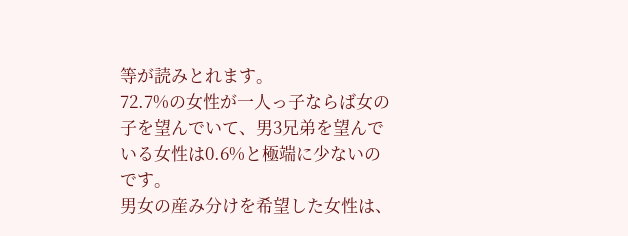等が読みとれます。
72.7%の女性が一人っ子ならば女の子を望んでいて、男3兄弟を望んでいる女性は0.6%と極端に少ないのです。
男女の産み分けを希望した女性は、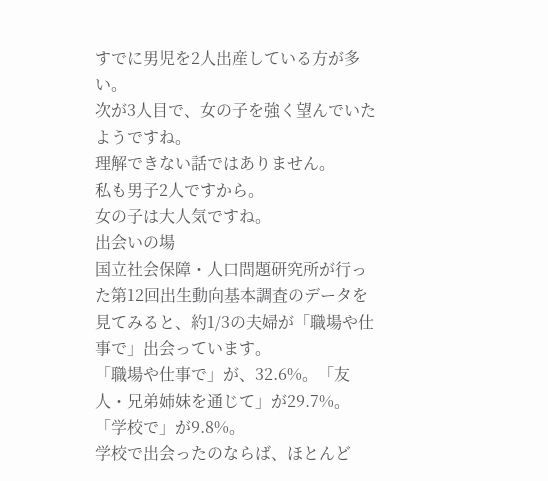すでに男児を2人出産している方が多い。
次が3人目で、女の子を強く望んでいたようですね。
理解できない話ではありません。
私も男子2人ですから。
女の子は大人気ですね。
出会いの場
国立社会保障・人口問題研究所が行った第12回出生動向基本調査のデータを見てみると、約1/3の夫婦が「職場や仕事で」出会っています。
「職場や仕事で」が、32.6%。「友人・兄弟姉妹を通じて」が29.7%。「学校で」が9.8%。
学校で出会ったのならば、ほとんど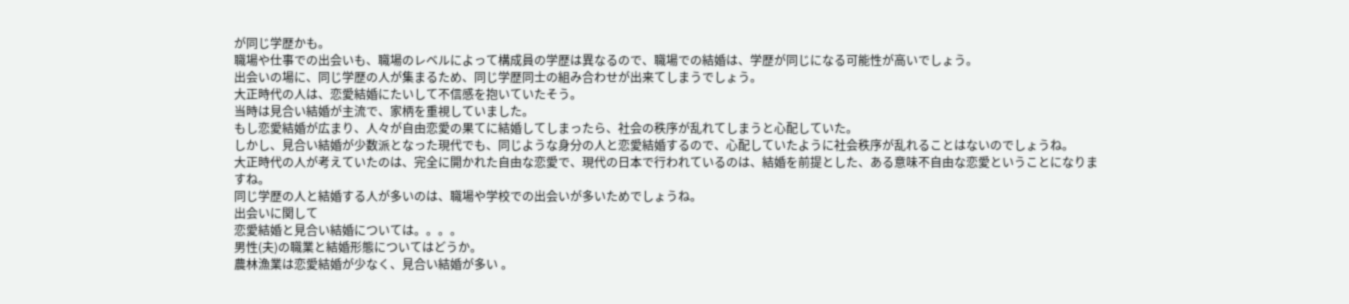が同じ学歴かも。
職場や仕事での出会いも、職場のレベルによって構成員の学歴は異なるので、職場での結婚は、学歴が同じになる可能性が高いでしょう。
出会いの場に、同じ学歴の人が集まるため、同じ学歴同士の組み合わせが出来てしまうでしょう。
大正時代の人は、恋愛結婚にたいして不信感を抱いていたそう。
当時は見合い結婚が主流で、家柄を重視していました。
もし恋愛結婚が広まり、人々が自由恋愛の果てに結婚してしまったら、社会の秩序が乱れてしまうと心配していた。
しかし、見合い結婚が少数派となった現代でも、同じような身分の人と恋愛結婚するので、心配していたように社会秩序が乱れることはないのでしょうね。
大正時代の人が考えていたのは、完全に開かれた自由な恋愛で、現代の日本で行われているのは、結婚を前提とした、ある意味不自由な恋愛ということになりますね。
同じ学歴の人と結婚する人が多いのは、職場や学校での出会いが多いためでしょうね。
出会いに関して
恋愛結婚と見合い結婚については。。。。
男性(夫)の職業と結婚形態についてはどうか。
農林漁業は恋愛結婚が少なく、見合い結婚が多い 。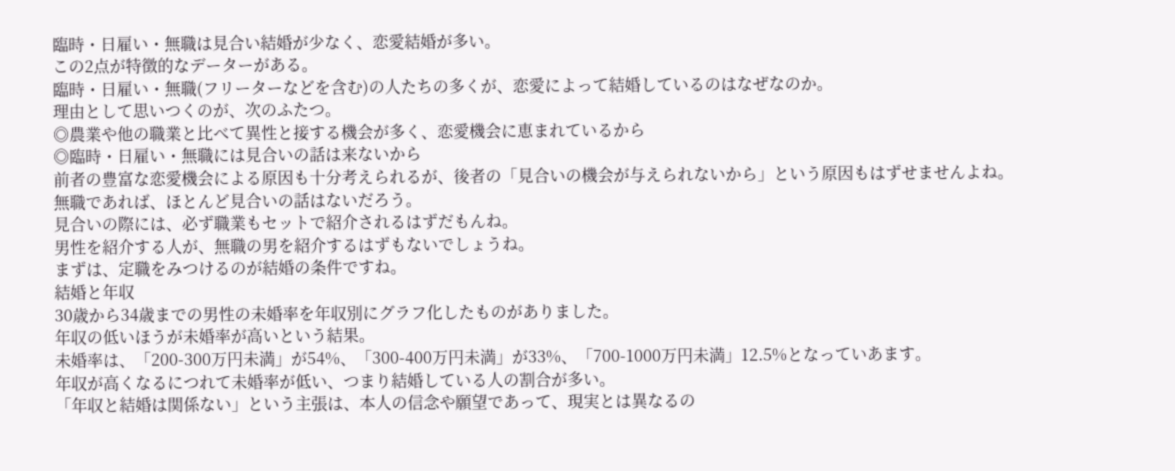臨時・日雇い・無職は見合い結婚が少なく、恋愛結婚が多い。
この2点が特徴的なデーターがある。
臨時・日雇い・無職(フリーターなどを含む)の人たちの多くが、恋愛によって結婚しているのはなぜなのか。
理由として思いつくのが、次のふたつ。
◎農業や他の職業と比べて異性と接する機会が多く、恋愛機会に恵まれているから
◎臨時・日雇い・無職には見合いの話は来ないから
前者の豊富な恋愛機会による原因も十分考えられるが、後者の「見合いの機会が与えられないから」という原因もはずせませんよね。
無職であれば、ほとんど見合いの話はないだろう。
見合いの際には、必ず職業もセットで紹介されるはずだもんね。
男性を紹介する人が、無職の男を紹介するはずもないでしょうね。
まずは、定職をみつけるのが結婚の条件ですね。
結婚と年収
30歳から34歳までの男性の未婚率を年収別にグラフ化したものがありました。
年収の低いほうが未婚率が高いという結果。
未婚率は、「200-300万円未満」が54%、「300-400万円未満」が33%、「700-1000万円未満」12.5%となっていあます。
年収が高くなるにつれて未婚率が低い、つまり結婚している人の割合が多い。
「年収と結婚は関係ない」という主張は、本人の信念や願望であって、現実とは異なるの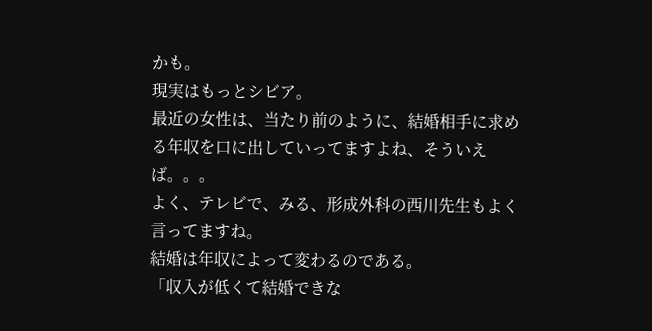かも。
現実はもっとシビア。
最近の女性は、当たり前のように、結婚相手に求める年収を口に出していってますよね、そういえば。。。
よく、テレビで、みる、形成外科の西川先生もよく言ってますね。
結婚は年収によって変わるのである。
「収入が低くて結婚できな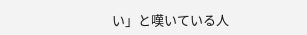い」と嘆いている人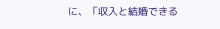に、「収入と結婚できる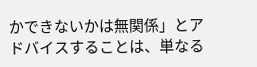かできないかは無関係」とアドバイスすることは、単なる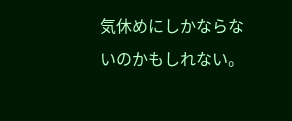気休めにしかならないのかもしれない。